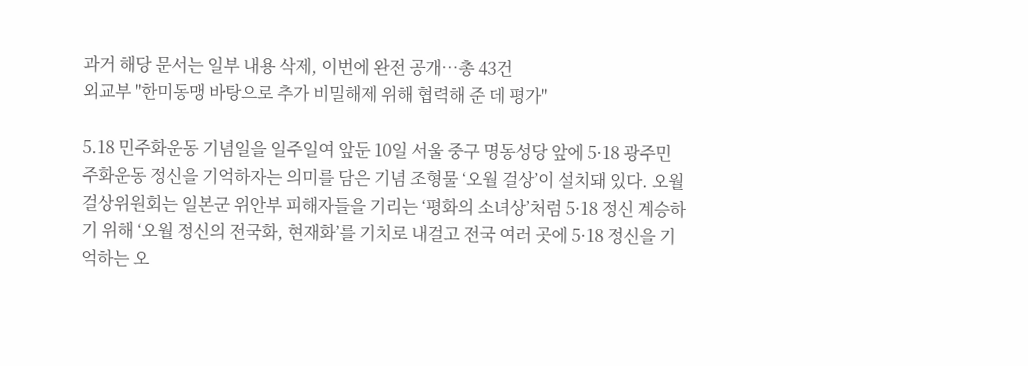과거 해당 문서는 일부 내용 삭제, 이번에 완전 공개…총 43건
외교부 "한미동맹 바탕으로 추가 비밀해제 위해 협력해 준 데 평가"

5.18 민주화운동 기념일을 일주일여 앞둔 10일 서울 중구 명동성당 앞에 5·18 광주민주화운동 정신을 기억하자는 의미를 담은 기념 조형물 ‘오월 걸상’이 설치돼 있다. 오월걸상위원회는 일본군 위안부 피해자들을 기리는 ‘평화의 소녀상’처럼 5·18 정신 계승하기 위해 ‘오월 정신의 전국화, 현재화’를 기치로 내걸고 전국 여러 곳에 5·18 정신을 기억하는 오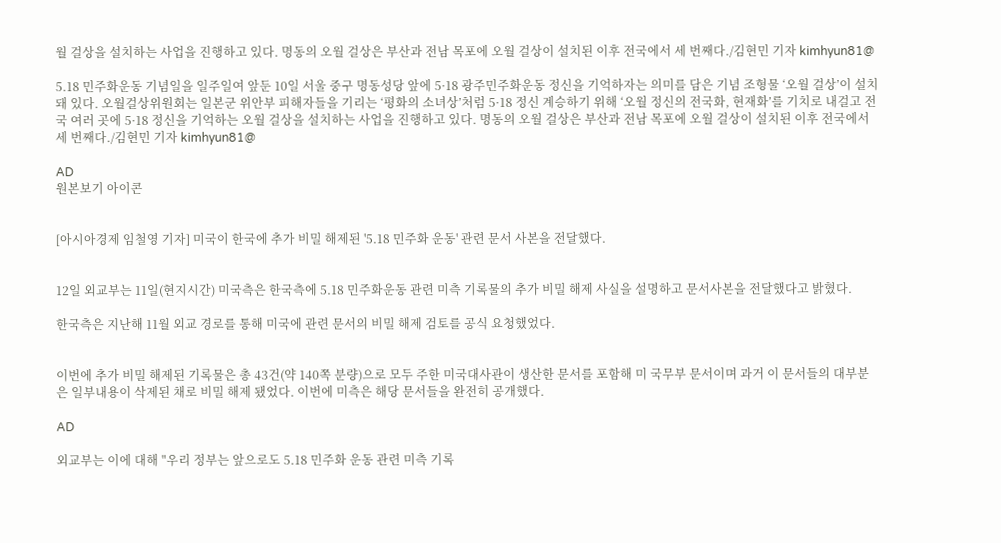월 걸상을 설치하는 사업을 진행하고 있다. 명동의 오월 걸상은 부산과 전남 목포에 오월 걸상이 설치된 이후 전국에서 세 번째다./김현민 기자 kimhyun81@

5.18 민주화운동 기념일을 일주일여 앞둔 10일 서울 중구 명동성당 앞에 5·18 광주민주화운동 정신을 기억하자는 의미를 담은 기념 조형물 ‘오월 걸상’이 설치돼 있다. 오월걸상위원회는 일본군 위안부 피해자들을 기리는 ‘평화의 소녀상’처럼 5·18 정신 계승하기 위해 ‘오월 정신의 전국화, 현재화’를 기치로 내걸고 전국 여러 곳에 5·18 정신을 기억하는 오월 걸상을 설치하는 사업을 진행하고 있다. 명동의 오월 걸상은 부산과 전남 목포에 오월 걸상이 설치된 이후 전국에서 세 번째다./김현민 기자 kimhyun81@

AD
원본보기 아이콘


[아시아경제 임철영 기자] 미국이 한국에 추가 비밀 해제된 '5.18 민주화 운동' 관련 문서 사본을 전달했다.


12일 외교부는 11일(현지시간) 미국측은 한국측에 5.18 민주화운동 관련 미측 기록물의 추가 비밀 해제 사실을 설명하고 문서사본을 전달했다고 밝혔다.

한국측은 지난해 11월 외교 경로를 통해 미국에 관련 문서의 비밀 해제 검토를 공식 요청했었다.


이번에 추가 비밀 해제된 기록물은 총 43건(약 140쪽 분량)으로 모두 주한 미국대사관이 생산한 문서를 포함해 미 국무부 문서이며 과거 이 문서들의 대부분은 일부내용이 삭제된 채로 비밀 해제 됐었다. 이번에 미측은 해당 문서들을 완전히 공개했다.

AD

외교부는 이에 대해 "우리 정부는 앞으로도 5.18 민주화 운동 관련 미측 기록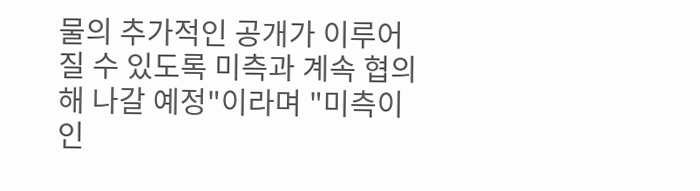물의 추가적인 공개가 이루어 질 수 있도록 미측과 계속 협의해 나갈 예정"이라며 "미측이 인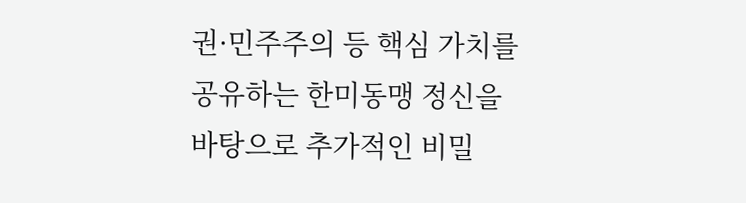권·민주주의 등 핵심 가치를 공유하는 한미동맹 정신을 바탕으로 추가적인 비밀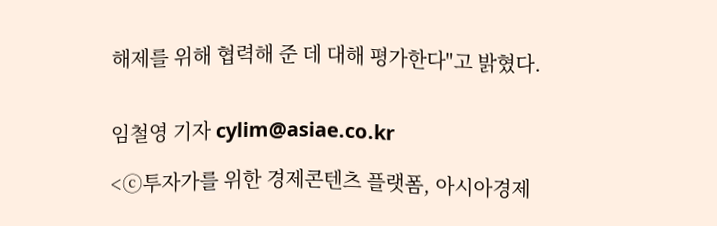해제를 위해 협력해 준 데 대해 평가한다"고 밝혔다.


임철영 기자 cylim@asiae.co.kr

<ⓒ투자가를 위한 경제콘텐츠 플랫폼, 아시아경제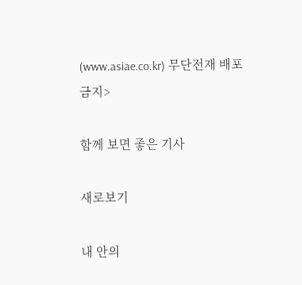(www.asiae.co.kr) 무단전재 배포금지>

함께 보면 좋은 기사

새로보기

내 안의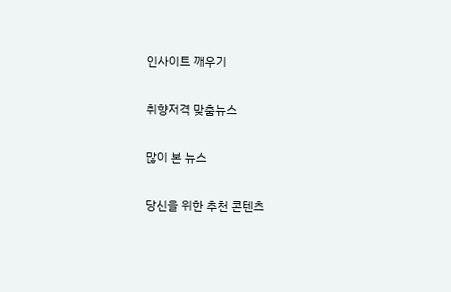인사이트 깨우기

취향저격 맞춤뉴스

많이 본 뉴스

당신을 위한 추천 콘텐츠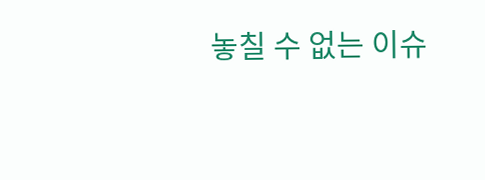놓칠 수 없는 이슈